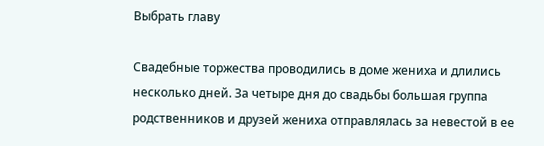Выбрать главу

Свадебные торжества проводились в доме жениха и длились несколько дней. За четыре дня до свадьбы большая группа родственников и друзей жениха отправлялась за невестой в ее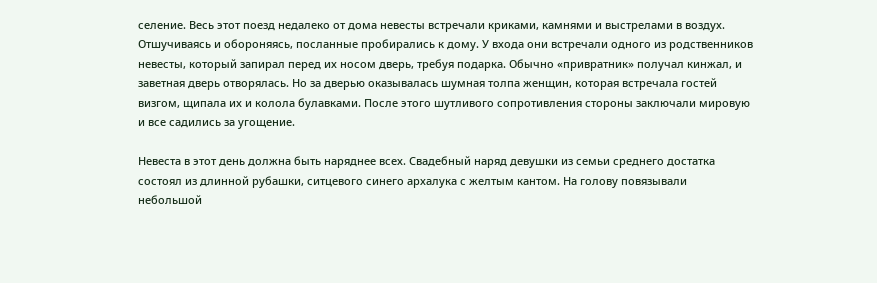селение. Весь этот поезд недалеко от дома невесты встречали криками, камнями и выстрелами в воздух. Отшучиваясь и обороняясь, посланные пробирались к дому. У входа они встречали одного из родственников невесты, который запирал перед их носом дверь, требуя подарка. Обычно «привратник» получал кинжал, и заветная дверь отворялась. Но за дверью оказывалась шумная толпа женщин, которая встречала гостей визгом, щипала их и колола булавками. После этого шутливого сопротивления стороны заключали мировую и все садились за угощение.

Невеста в этот день должна быть наряднее всех. Свадебный наряд девушки из семьи среднего достатка состоял из длинной рубашки, ситцевого синего архалука с желтым кантом. На голову повязывали небольшой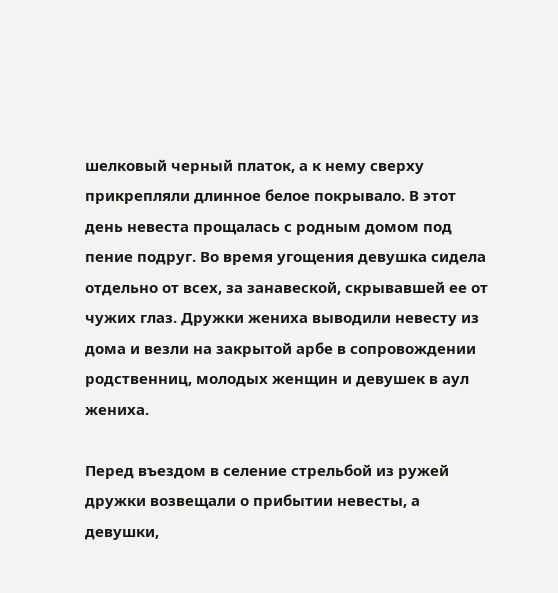шелковый черный платок, а к нему сверху прикрепляли длинное белое покрывало. В этот день невеста прощалась с родным домом под пение подруг. Во время угощения девушка сидела отдельно от всех, за занавеской, скрывавшей ее от чужих глаз. Дружки жениха выводили невесту из дома и везли на закрытой арбе в сопровождении родственниц, молодых женщин и девушек в аул жениха.

Перед въездом в селение стрельбой из ружей дружки возвещали о прибытии невесты, а девушки,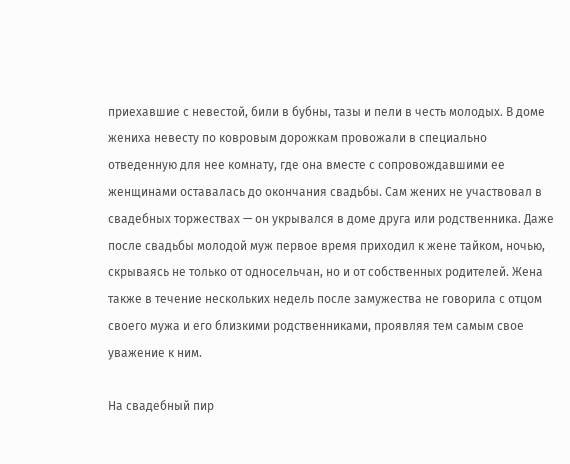приехавшие с невестой, били в бубны, тазы и пели в честь молодых. В доме жениха невесту по ковровым дорожкам провожали в специально отведенную для нее комнату, где она вместе с сопровождавшими ее женщинами оставалась до окончания свадьбы. Сам жених не участвовал в свадебных торжествах — он укрывался в доме друга или родственника. Даже после свадьбы молодой муж первое время приходил к жене тайком, ночью, скрываясь не только от односельчан, но и от собственных родителей. Жена также в течение нескольких недель после замужества не говорила с отцом своего мужа и его близкими родственниками, проявляя тем самым свое уважение к ним.

На свадебный пир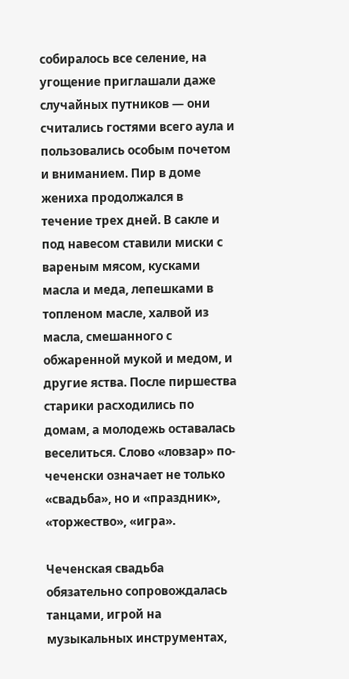собиралось все селение, на угощение приглашали даже случайных путников — они считались гостями всего аула и пользовались особым почетом и вниманием. Пир в доме жениха продолжался в течение трех дней. В сакле и под навесом ставили миски с вареным мясом, кусками масла и меда, лепешками в топленом масле, халвой из масла, смешанного с обжаренной мукой и медом, и другие яства. После пиршества старики расходились по домам, а молодежь оставалась веселиться. Слово «ловзар» по-чеченски означает не только «свадьба», но и «праздник», «торжество», «игра».

Чеченская свадьба обязательно сопровождалась танцами, игрой на музыкальных инструментах,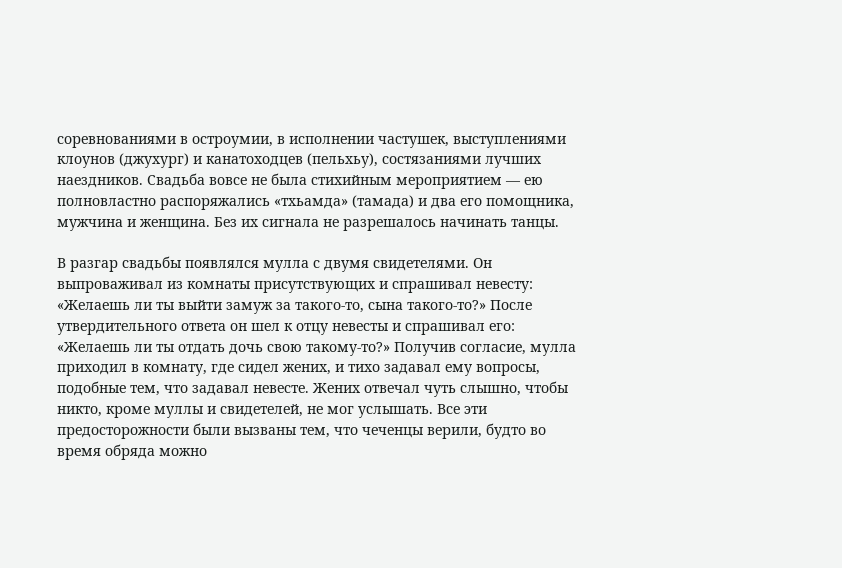соревнованиями в остроумии, в исполнении частушек, выступлениями клоунов (джухург) и канатоходцев (пельхьу), состязаниями лучших наездников. Свадьба вовсе не была стихийным мероприятием — ею полновластно распоряжались «тхьамда» (тамада) и два его помощника, мужчина и женщина. Без их сигнала не разрешалось начинать танцы.

В разгар свадьбы появлялся мулла с двумя свидетелями. Он выпроваживал из комнаты присутствующих и спрашивал невесту: «Желаешь ли ты выйти замуж за такого-то, сына такого-то?» После утвердительного ответа он шел к отцу невесты и спрашивал его: «Желаешь ли ты отдать дочь свою такому-то?» Получив согласие, мулла приходил в комнату, где сидел жених, и тихо задавал ему вопросы, подобные тем, что задавал невесте. Жених отвечал чуть слышно, чтобы никто, кроме муллы и свидетелей, не мог услышать. Все эти предосторожности были вызваны тем, что чеченцы верили, будто во время обряда можно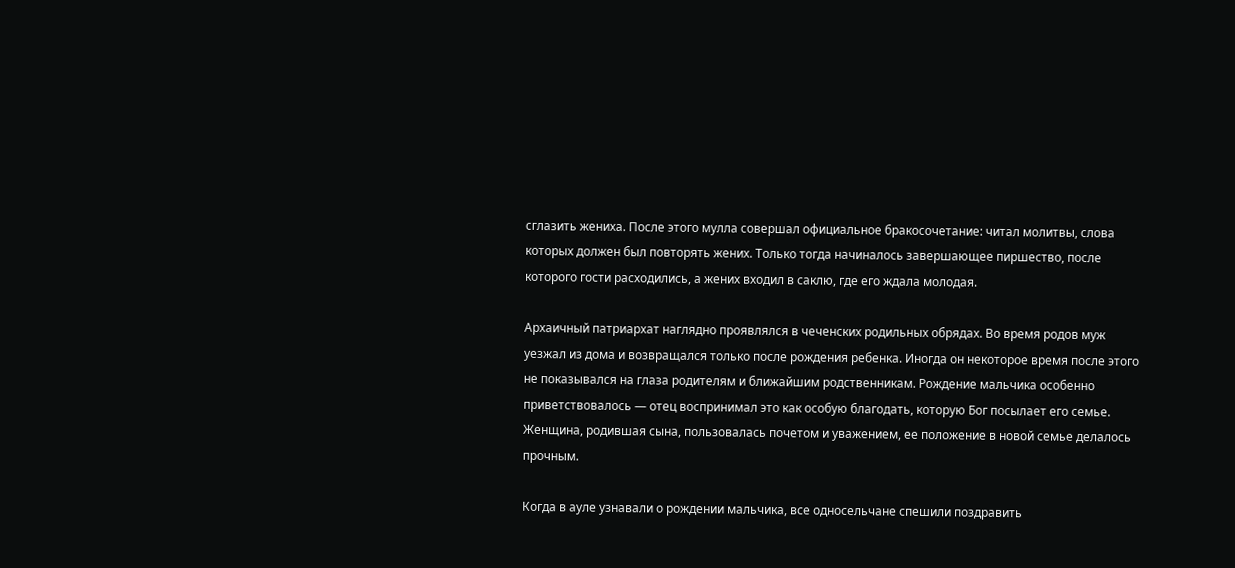сглазить жениха. После этого мулла совершал официальное бракосочетание: читал молитвы, слова которых должен был повторять жених. Только тогда начиналось завершающее пиршество, после которого гости расходились, а жених входил в саклю, где его ждала молодая.

Архаичный патриархат наглядно проявлялся в чеченских родильных обрядах. Во время родов муж уезжал из дома и возвращался только после рождения ребенка. Иногда он некоторое время после этого не показывался на глаза родителям и ближайшим родственникам. Рождение мальчика особенно приветствовалось — отец воспринимал это как особую благодать, которую Бог посылает его семье. Женщина, родившая сына, пользовалась почетом и уважением, ее положение в новой семье делалось прочным.

Когда в ауле узнавали о рождении мальчика, все односельчане спешили поздравить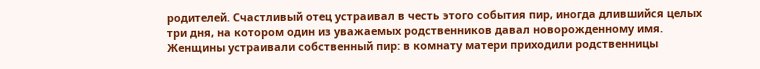родителей. Счастливый отец устраивал в честь этого события пир, иногда длившийся целых три дня, на котором один из уважаемых родственников давал новорожденному имя. Женщины устраивали собственный пир: в комнату матери приходили родственницы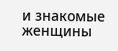и знакомые женщины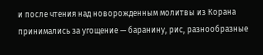и после чтения над новорожденным молитвы из Корана принимались за угощение — баранину, рис, разнообразные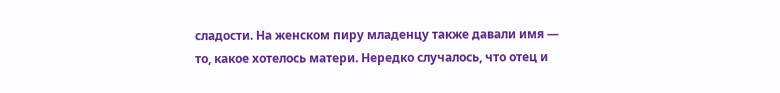сладости. На женском пиру младенцу также давали имя — то, какое хотелось матери. Нередко случалось, что отец и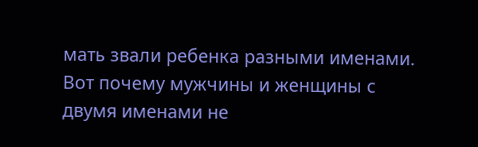мать звали ребенка разными именами. Вот почему мужчины и женщины с двумя именами не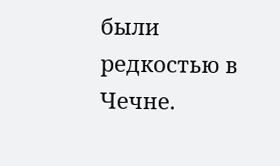были редкостью в Чечне.